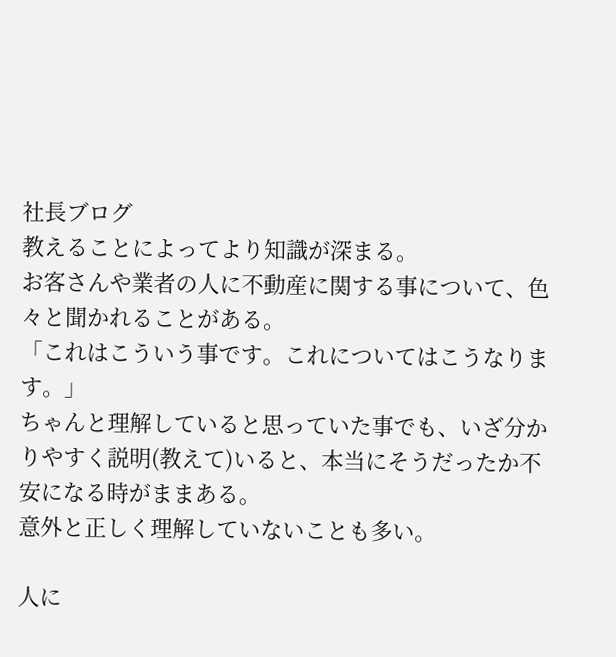社長ブログ
教えることによってより知識が深まる。
お客さんや業者の人に不動産に関する事について、色々と聞かれることがある。
「これはこういう事です。これについてはこうなります。」
ちゃんと理解していると思っていた事でも、いざ分かりやすく説明(教えて)いると、本当にそうだったか不安になる時がままある。
意外と正しく理解していないことも多い。

人に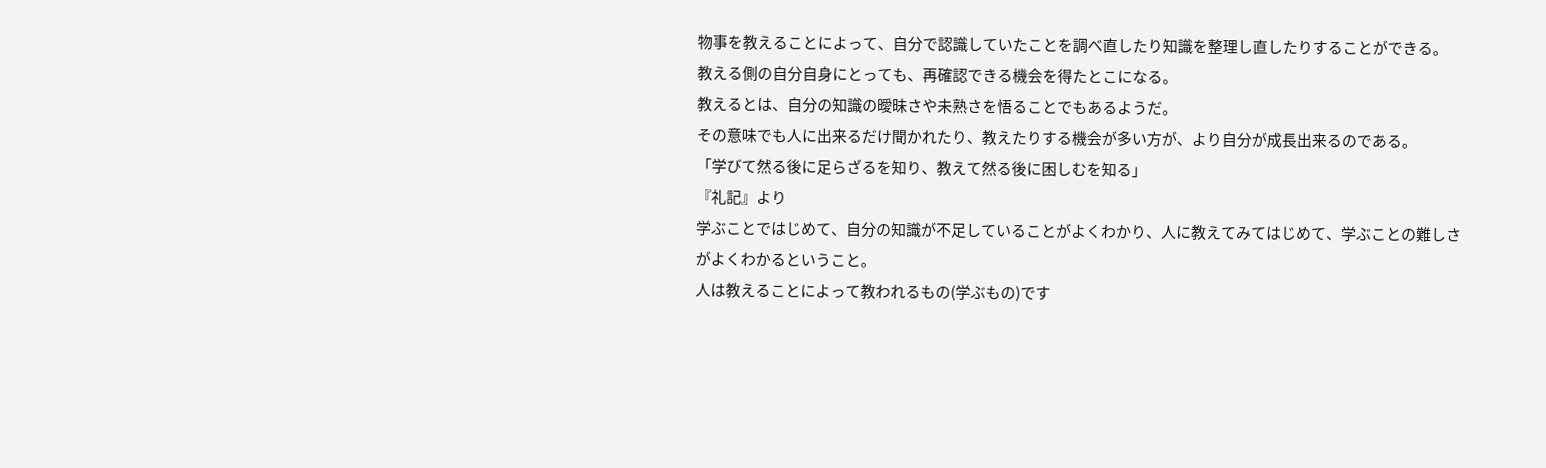物事を教えることによって、自分で認識していたことを調べ直したり知識を整理し直したりすることができる。
教える側の自分自身にとっても、再確認できる機会を得たとこになる。
教えるとは、自分の知識の曖昧さや未熟さを悟ることでもあるようだ。
その意味でも人に出来るだけ聞かれたり、教えたりする機会が多い方が、より自分が成長出来るのである。
「学びて然る後に足らざるを知り、教えて然る後に困しむを知る」
『礼記』より
学ぶことではじめて、自分の知識が不足していることがよくわかり、人に教えてみてはじめて、学ぶことの難しさがよくわかるということ。
人は教えることによって教われるもの(学ぶもの)です